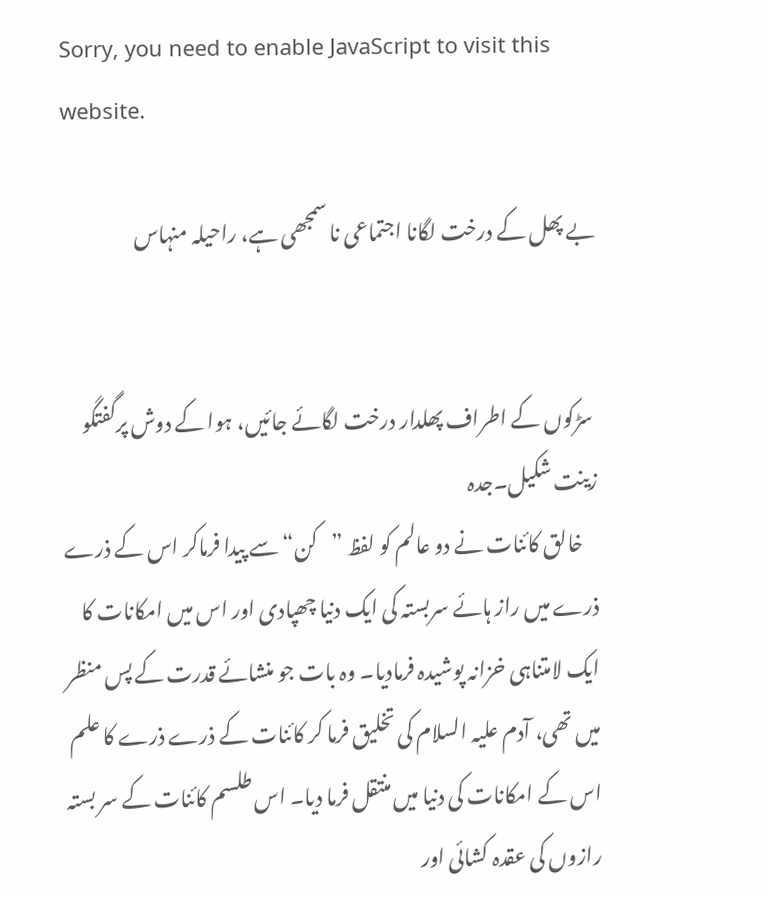Sorry, you need to enable JavaScript to visit this website.

بے پھل کے درخت لگانا اجتماعی نا سمجھی ہے، راحیلہ منہاس


 سڑکوں کے اطراف پھلدار درخت لگائے جائیں، ہوا کے دوش پرگفتگو
زینت شکیل۔جدہ
    خالق کائنات نے دو عالم کو لفظ ”کن“ سے پیدا فرماکر اس کے ذرے ذرے میں راز ہائے سربستہ کی ایک دنیا چھپادی اور اس میں امکانات کا ایک لامتناہی خزانہ پوشیدہ فرمادیا۔ وہ بات جو منشائے قدرت کے پس منظر میں تھی، آدم علیہ السلام کی تخلیق فرما کر کائنات کے ذرے ذرے کا علم اس کے امکانات کی دنیا میں منتقل فرما دیا۔ اس طلسم کائنات کے سر بستہ رازوں کی عقدہ کشائی اور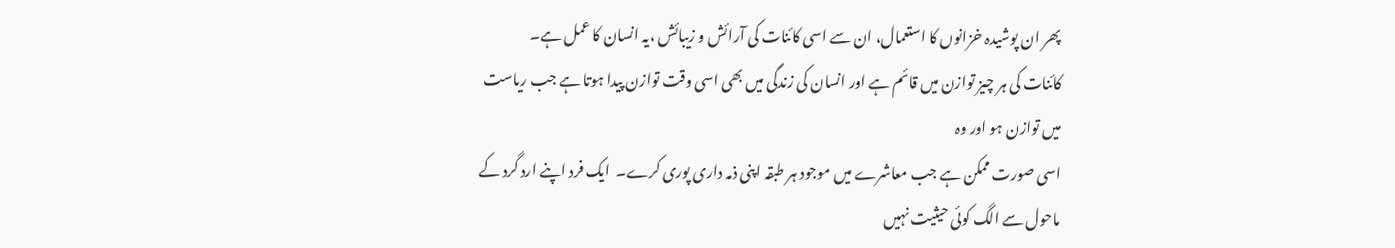پھر ان پوشیدہ خزانوں کا استعمال، ان سے اسی کائنات کی آرائش و زیبائش ،یہ انسان کا عمل ہے۔
کائنات کی ہر چیز توازن میں قائم ہے اور انسان کی زندگی میں بھی اسی وقت توازن پیدا ہوتا ہے جب ریاست میں توازن ہو اور وہ
اسی صورت ممکن ہے جب معاشرے میں موجود ہر طبقہ اپنی ذمہ داری پوری کرے۔  ایک فرد اپنے ارد گرد کے ماحول سے الگ کوئی حیثیت نہیں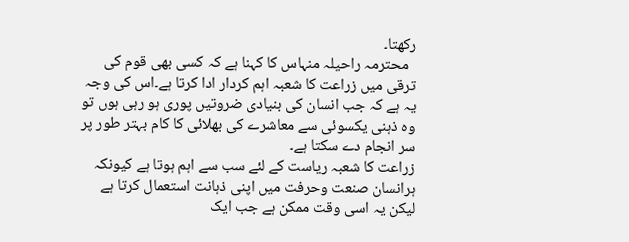رکھتا۔
  محترمہ راحیلہ منہاس کا کہنا ہے کہ کسی بھی قوم کی ترقی میں زراعت کا شعبہ اہم کردار ادا کرتا ہے۔اس کی وجہ یہ ہے کہ جب انسان کی بنیادی ضروتیں پوری ہو رہی ہوں تو وہ ذہنی یکسوئی سے معاشرے کی بھلائی کا کام بہتر طور پر سر انجام دے سکتا ہے۔
زراعت کا شعبہ ریاست کے لئے سب سے اہم ہوتا ہے کیونکہ ہرانسان صنعت وحرفت میں اپنی ذہانت استعمال کرتا ہے لیکن یہ اسی وقت ممکن ہے جب ایک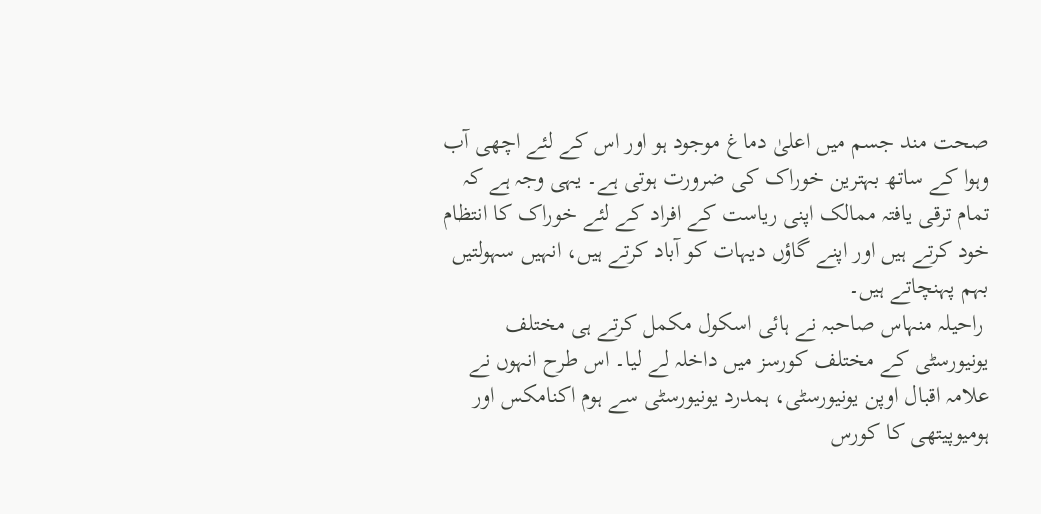صحت مند جسم میں اعلیٰ دماغ موجود ہو اور اس کے لئے اچھی آب وہوا کے ساتھ بہترین خوراک کی ضرورت ہوتی ہے۔ یہی وجہ ہے کہ تمام ترقی یافتہ ممالک اپنی ریاست کے افراد کے لئے خوراک کا انتظام خود کرتے ہیں اور اپنے گاؤں دیہات کو آباد کرتے ہیں، انہیں سہولتیں بہم پہنچاتے ہیں۔
 راحیلہ منہاس صاحبہ نے ہائی اسکول مکمل کرتے ہی مختلف یونیورسٹی کے مختلف کورسز میں داخلہ لے لیا۔ اس طرح انہوں نے علامہ اقبال اوپن یونیورسٹی، ہمدرد یونیورسٹی سے ہوم اکنامکس اور ہومیوپیتھی کا کورس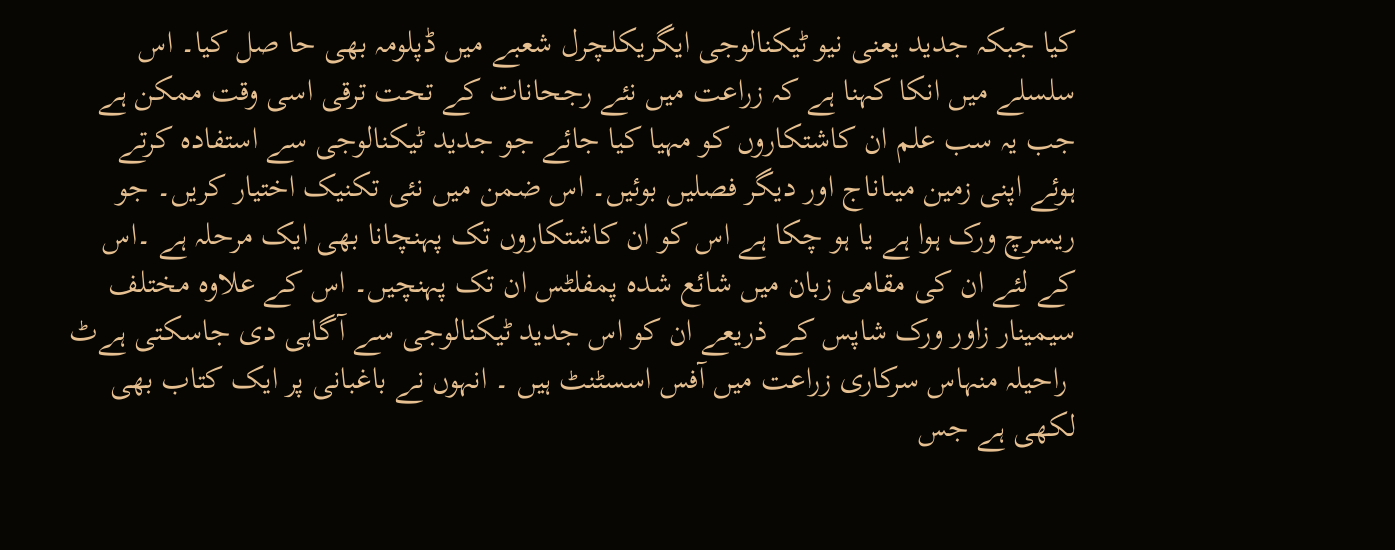کیا جبکہ جدید یعنی نیو ٹیکنالوجی ایگریکلچرل شعبے میں ڈپلومہ بھی حا صل کیا۔ اس سلسلے میں انکا کہنا ہے کہ زراعت میں نئے رجحانات کے تحت ترقی اسی وقت ممکن ہے جب یہ سب علم ان کاشتکاروں کو مہیا کیا جائے جو جدید ٹیکنالوجی سے استفادہ کرتے ہوئے اپنی زمین میںاناج اور دیگر فصلیں بوئیں۔ اس ضمن میں نئی تکنیک اختیار کریں۔ جو ریسرچ ورک ہوا ہے یا ہو چکا ہے اس کو ان کاشتکاروں تک پہنچانا بھی ایک مرحلہ ہے ۔اس کے لئے ان کی مقامی زبان میں شائع شدہ پمفلٹس ان تک پہنچیں۔ اس کے علاوہ مختلف سیمینار زاور ورک شاپس کے ذریعے ان کو اس جدید ٹیکنالوجی سے آگاہی دی جاسکتی ہےٹ
 راحیلہ منہاس سرکاری زراعت میں آفس اسسٹنٹ ہیں ۔ انہوں نے باغبانی پر ایک کتاب بھی لکھی ہے جس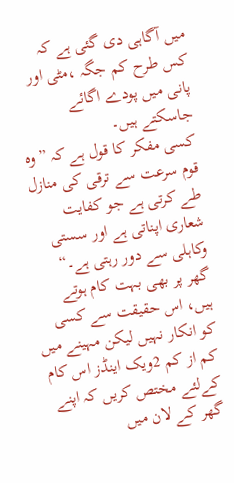میں آگاہی دی گئی ہے کہ کس طرح کم جگہ ،مٹی اور پانی میں پودے اگائے جاسکتے ہیں۔
کسی مفکر کا قول ہے کہ ”وہ قوم سرعت سے ترقی کی منازل طے کرتی ہے جو کفایت شعاری اپناتی ہے اور سستی وکاہلی سے دور رہتی ہے۔“
گھر پر بھی بہت کام ہوتے ہیں، اس حقیقت سے کسی کو انکار نہیں لیکن مہینے میں کم از کم 2ویک اینڈز اس کام کےلئے مختص کریں کہ اپنے گھر کے لان میں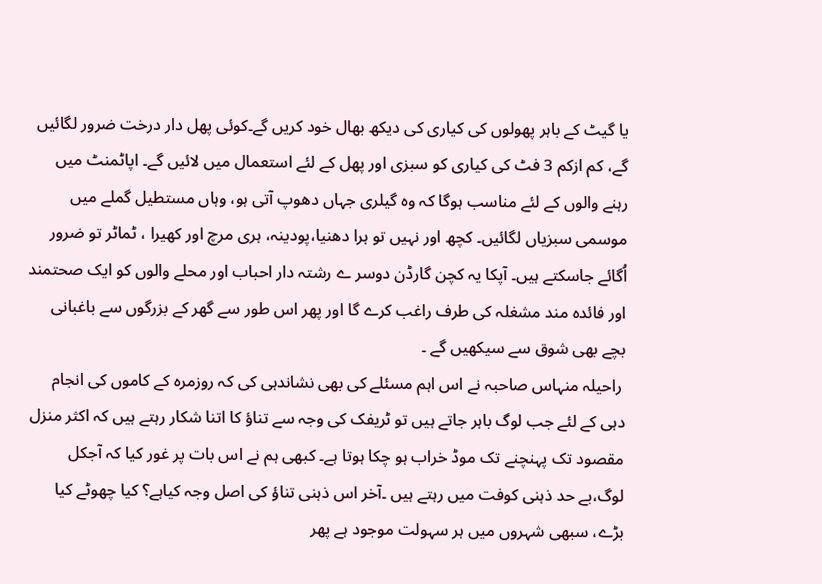یا گیٹ کے باہر پھولوں کی کیاری کی دیکھ بھال خود کریں گے۔کوئی پھل دار درخت ضرور لگائیں گے، کم ازکم 3 فٹ کی کیاری کو سبزی اور پھل کے لئے استعمال میں لائیں گے۔ اپاٹمنٹ میں رہنے والوں کے لئے مناسب ہوگا کہ وہ گیلری جہاں دھوپ آتی ہو، وہاں مستطیل گملے میں موسمی سبزیاں لگائیں۔ کچھ اور نہیں تو ہرا دھنیا،پودینہ، ہری مرچ اور کھیرا ، ٹماٹر تو ضرور اُگائے جاسکتے ہیں۔ آپکا یہ کچن گارڈن دوسر ے رشتہ دار احباب اور محلے والوں کو ایک صحتمند اور فائدہ مند مشغلہ کی طرف راغب کرے گا اور پھر اس طور سے گھر کے بزرگوں سے باغبانی بچے بھی شوق سے سیکھیں گے ۔
 راحیلہ منہاس صاحبہ نے اس اہم مسئلے کی بھی نشاندہی کی کہ روزمرہ کے کاموں کی انجام دہی کے لئے جب لوگ باہر جاتے ہیں تو ٹریفک کی وجہ سے تناؤ کا اتنا شکار رہتے ہیں کہ اکثر منزل مقصود تک پہنچنے تک موڈ خراب ہو چکا ہوتا ہے۔ کبھی ہم نے اس بات پر غور کیا کہ آجکل لوگ،بے حد ذہنی کوفت میں رہتے ہیں ۔آخر اس ذہنی تناؤ کی اصل وجہ کیاہے؟ کیا چھوٹے کیا بڑے، سبھی شہروں میں ہر سہولت موجود ہے پھر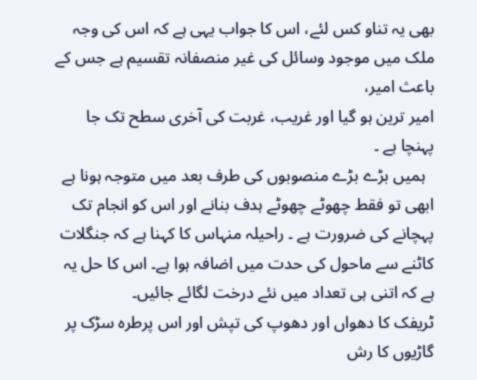بھی یہ تناو کس لئے، اس کا جواب یہی ہے کہ اس کی وجہ ملک میں موجود وسائل کی غیر منصفانہ تقسیم ہے جس کے باعث امیر،
امیر ترین ہو گیا اور غریب، غربت کی آخری سطح تک جا پہنچا ہے ۔
  ہمیں بڑے بڑے منصوبوں کی طرف بعد میں متوجہ ہونا ہے ابھی تو فقط چھوٹے چھوٹے ہدف بنانے اور اس کو انجام تک پہچانے کی ضرورت ہے ۔ راحیلہ منہاس کا کہنا ہے کہ جنگلات کاٹنے سے ماحول کی حدت میں اضافہ ہوا ہے۔ اس کا حل یہ ہے کہ اتنی ہی تعداد میں نئے درخت لگائے جائیں۔
ٹریفک کا دھواں اور دھوپ کی تپش اور اس پرطرہ سڑک پر گاڑیوں کا رش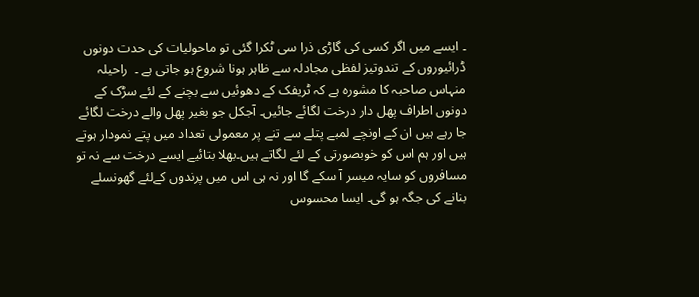۔ ایسے میں اگر کسی کی گاڑی ذرا سی ٹکرا گئی تو ماحولیات کی حدت دونوں ڈرائیوروں کے تندوتیز لفظی مجادلہ سے ظاہر ہونا شروع ہو جاتی ہے ۔  راحیلہ منہاس صاحبہ کا مشورہ ہے کہ ٹریفک کے دھوئیں سے بچنے کے لئے سڑک کے دونوں اطراف پھل دار درخت لگائے جائیں۔ آجکل جو بغیر پھل والے درخت لگائے جا رہے ہیں ان کے اونچے لمبے پتلے سے تنے پر معمولی تعداد میں پتے نمودار ہوتے ہیں اور ہم اس کو خوبصورتی کے لئے لگاتے ہیں۔بھلا بتائیے ایسے درخت سے نہ تو مسافروں کو سایہ میسر آ سکے گا اور نہ ہی اس میں پرندوں کےلئے گھونسلے بنانے کی جگہ ہو گی۔ ایسا محسوس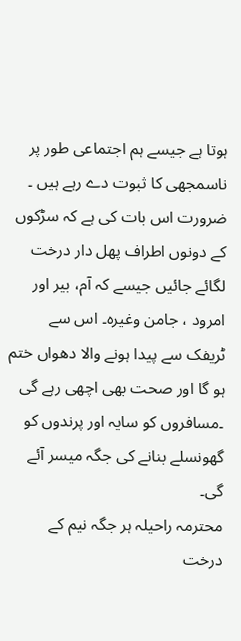ہوتا ہے جیسے ہم اجتماعی طور پر ناسمجھی کا ثبوت دے رہے ہیں ۔
ضرورت اس بات کی ہے کہ سڑکوں کے دونوں اطراف پھل دار درخت لگائے جائیں جیسے کہ آم، بیر اور امرود ، جامن وغیرہ۔ اس سے ٹریفک سے پیدا ہونے والا دھواں ختم ہو گا اور صحت بھی اچھی رہے گی ۔مسافروں کو سایہ اور پرندوں کو گھونسلے بنانے کی جگہ میسر آئے گی۔
محترمہ راحیلہ ہر جگہ نیم کے درخت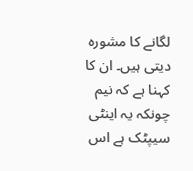لگانے کا مشورہ دیتی ہیں۔ ان کا کہنا ہے کہ نیم چونکہ یہ اینٹی سیپٹک ہے اس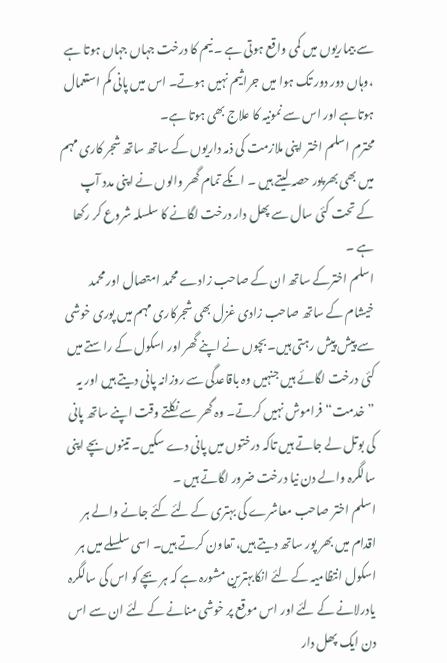سے بیماریوں میں کمی واقع ہوتی ہے ۔ نیم کا درخت جہاں جہاں ہوتا ہے ،وہاں دور دور تک ہوا میں جراثیم نہیں ہوتے۔ اس میں پانی کم استعمال ہوتاہے اور اس سے نمونیہ کا علاج بھی ہوتا ہے۔
محترم اسلم اختر اپنی ملازمت کی ذمہ داریوں کے ساتھ ساتھ شجر کاری مہم میں بھی بھرپور حصہ لیتے ہیں ۔ انکے تمام گھر والوں نے اپنی مدد آپ کے تحت کئی سال سے پھل دار درخت لگانے کا سلسلہ شروع کر رکھا ہے ۔
اسلم اخترکے ساتھ ان کے صاحب زادے محمد امتصال اور محمد خیشام کے ساتھ صاحب زادی غزل بھی شجرکاری مہم میں پوری خوشی سے پیش پیش رہتی ہیں۔ بچوں نے اپنے گھر اور اسکول کے راستے میں کئی درخت لگائے ہیں جنہیں وہ باقاعدگی سے روزانہ پانی دیتے ہیں اور یہ ”خدمت“ فراموش نہیں کرتے۔ وہ گھر سے نکلتے وقت اپنے ساتھ پانی کی بوتل لے جاتے ہیں تاکہ درختوں میں پانی دے سکیں۔ تینوں بچے اپنی سالگرہ والے دن نیا درخت ضرور لگاتے ہیں ۔
اسلم اختر صاحب معاشرے کی بہتری کے لئے کئے جانے والے ہر اقدام میں بھر پور ساتھ دیتے ہیں، تعاون کرتے ہیں۔ اسی سلسلے میں ہر اسکول انتظامیہ کے لئے انکابہترین مشورہ ہے کہ ہر بچے کو اس کی سالگرہ یادرلانے کے لئے اور اس موقع پر خوشی منانے کے لئے ان سے اس دن ایک پھل دار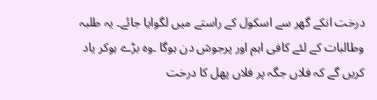درخت انکے گھر سے اسکول کے راستے میں لگوایا جائے۔ یہ طلبہ وطالبات کے لئے کافی اہم اور پرجوش دن ہوگا ۔وہ بڑے ہوکر یاد کریں گے کہ فلاں جگہ پر فلاں پھل کا درخت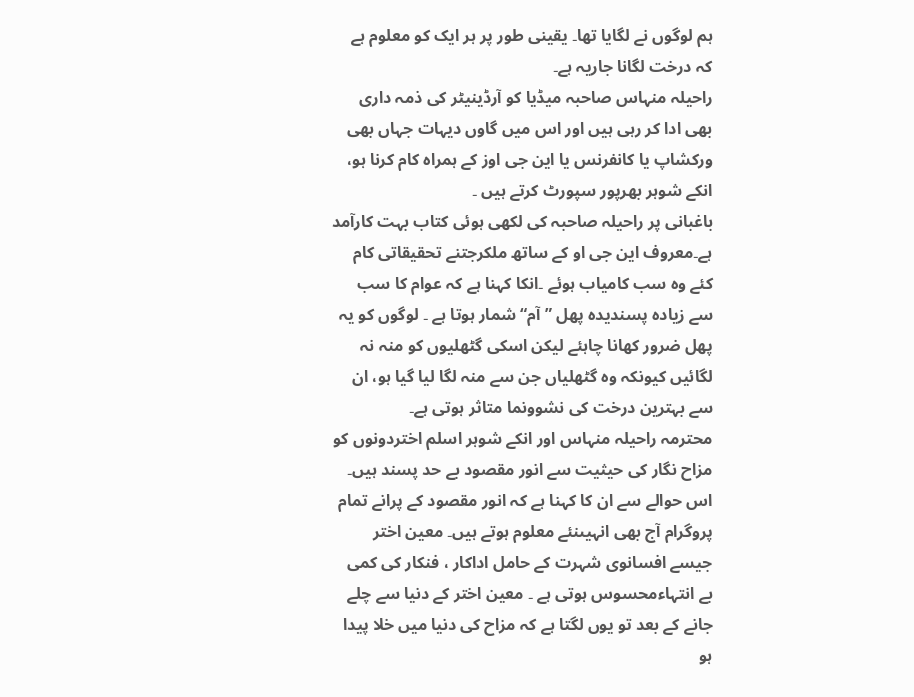ہم لوگوں نے لگایا تھا۔ یقینی طور پر ہر ایک کو معلوم ہے کہ درخت لگانا جاریہ ہے۔
راحیلہ منہاس صاحبہ میڈیا کو آرڈینیٹر کی ذمہ داری بھی ادا کر رہی ہیں اور اس میں گاوں دیہات جہاں بھی ورکشاپ یا کانفرنس یا این جی اوز کے ہمراہ کام کرنا ہو، انکے شوہر بھرپور سپورٹ کرتے ہیں ۔
باغبانی پر راحیلہ صاحبہ کی لکھی ہوئی کتاب بہت کارآمد ہے۔معروف این جی او کے ساتھ ملکرجتنے تحقیقاتی کام کئے وہ سب کامیاب ہوئے ۔انکا کہنا ہے کہ عوام کا سب سے زیادہ پسندیدہ پھل ”آم“ شمار ہوتا ہے ۔ لوگوں کو یہ پھل ضرور کھانا چاہئے لیکن اسکی گٹھلیوں کو منہ نہ لگائیں کیونکہ وہ گٹھلیاں جن سے منہ لگا لیا گیا ہو، ان سے بہترین درخت کی نشوونما متاثر ہوتی ہے۔
محترمہ راحیلہ منہاس اور انکے شوہر اسلم اختردونوں کو مزاح نگار کی حیثیت سے انور مقصود بے حد پسند ہیں۔ اس حوالے سے ان کا کہنا ہے کہ انور مقصود کے پرانے تمام پروگرام آج بھی انہیںنئے معلوم ہوتے ہیں۔ معین اختر جیسے افسانوی شہرت کے حامل اداکار ، فنکار کی کمی بے انتہاءمحسوس ہوتی ہے ۔ معین اختر کے دنیا سے چلے جانے کے بعد تو یوں لگتا ہے کہ مزاح کی دنیا میں خلا پیدا ہو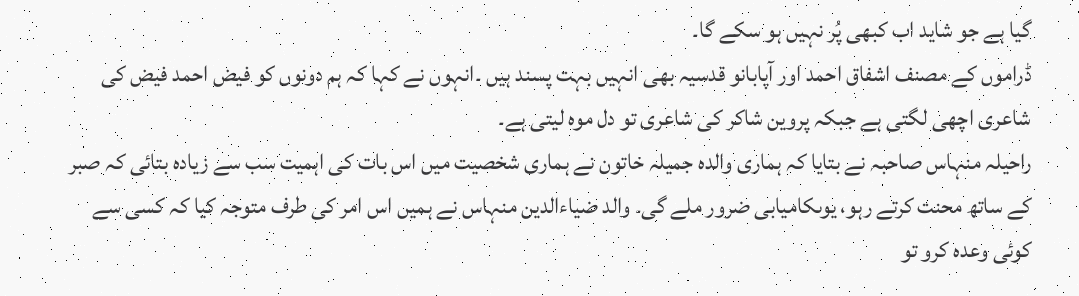گیا ہے جو شاید اب کبھی پُر نہیں ہو سکے گا۔
ڈراموں کے مصنف اشفاق احمد اور آپابانو قدسیہ بھی انہیں بہت پسند ہیں ۔انہوں نے کہا کہ ہم دونوں کو فیض احمد فیض کی شاعری اچھی لگتی ہے جبکہ پروین شاکر کی شاعری تو دل موہ لیتی ہے۔
راحیلہ منہاس صاحبہ نے بتایا کہ ہماری والدہ جمیلہ خاتون نے ہماری شخصیت میں اس بات کی اہمیت سب سے زیادہ بتائی کہ صبر کے ساتھ محنت کرتے رہو، یوںکامیابی ضرور ملے گی۔ والد ضیاءالدین منہاس نے ہمیں اس امر کی طرف متوجہ کیا کہ کسی سے کوئی وعدہ کرو تو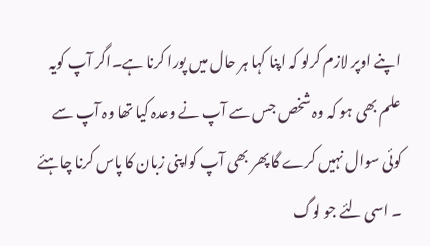اپنے اوپر لازم کرلو کہ اپنا کہا ہر حال میں پورا کرنا ہے۔اگر آپ کویہ علم بھی ہو کہ وہ شخص جس سے آپ نے وعدہ کیا تھا وہ آپ سے کوئی سوال نہیں کرے گا پھر بھی آپ کواپنی زبان کا پاس کرنا چاہئے ۔ اسی لئے جو لوگ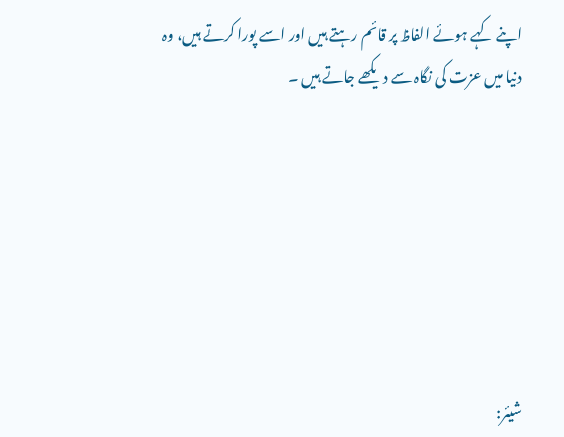اپنے کہے ہوئے الفاظ پر قائم رہتے ہیں اور اسے پورا کرتے ہیں، وہ دنیا میں عزت کی نگاہ سے دیکھے جاتے ہیں ۔







شیئر: